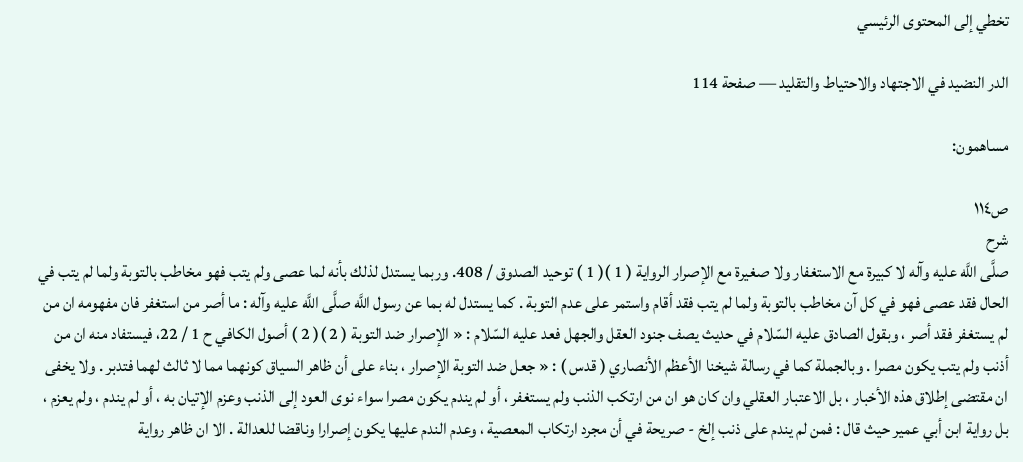تخطي إلى المحتوى الرئيسي

الدر النضيد في الاجتهاد والاحتياط والتقليد — صفحة 114

مساهمون:

ص١١٤
شرح
صلَّى اللَّه عليه وآله لا كبيرة مع الاستغفار ولا صغيرة مع الإصرار الرواية ( 1 )( 1 ) توحيد الصدوق / 408. وربما يستدل لذلك بأنه لما عصى ولم يتب فهو مخاطب بالتوبة ولما لم يتب في الحال فقد عصى فهو في كل آن مخاطب بالتوبة ولما لم يتب فقد أقام واستمر على عدم التوبة . كما يستدل له بما عن رسول اللَّه صلَّى اللَّه عليه وآله : ما أصر من استغفر فان مفهومه ان من لم يستغفر فقد أصر ، وبقول الصادق عليه السّلام في حديث يصف جنود العقل والجهل فعد عليه السّلام : « الإصرار ضد التوبة ( 2 )( 2 ) أصول الكافي ح 1 / 22، فيستفاد منه ان من أذنب ولم يتب يكون مصرا . وبالجملة كما في رسالة شيخنا الأعظم الأنصاري ( قدس ) : « جعل ضد التوبة الإصرار ، بناء على أن ظاهر السياق كونهما مما لا ثالث لهما فتدبر . ولا يخفى ان مقتضى إطلاق هذه الأخبار ، بل الاعتبار العقلي وان كان هو ان من ارتكب الذنب ولم يستغفر ، أو لم يندم يكون مصرا سواء نوى العود إلى الذنب وعزم الإتيان به ، أو لم يندم ، ولم يعزم ، بل رواية ابن أبي عمير حيث قال : فمن لم يندم على ذنب إلخ - صريحة في أن مجرد ارتكاب المعصية ، وعدم الندم عليها يكون إصرارا وناقضا للعدالة . الا ان ظاهر رواية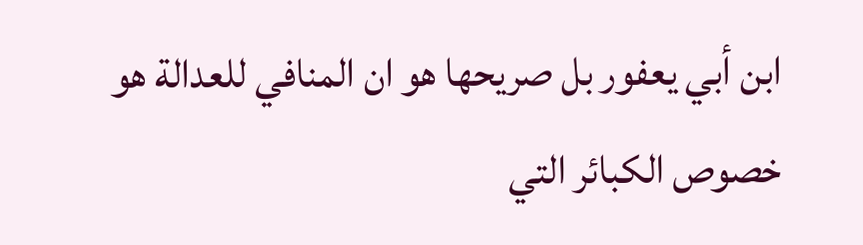ابن أبي يعفور بل صريحها هو ان المنافي للعدالة هو خصوص الكبائر التي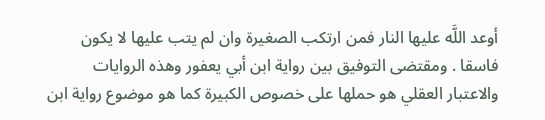أوعد اللَّه عليها النار فمن ارتكب الصغيرة وان لم يتب عليها لا يكون فاسقا . ومقتضى التوفيق بين رواية ابن أبي يعفور وهذه الروايات والاعتبار العقلي هو حملها على خصوص الكبيرة كما هو موضوع رواية ابن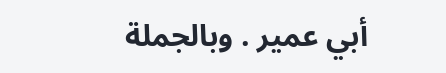أبي عمير . وبالجملة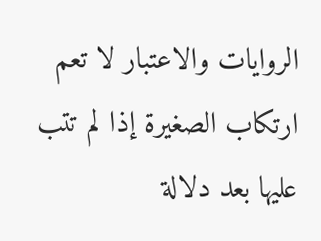الروايات والاعتبار لا تعم ارتكاب الصغيرة إذا لم تتب عليها بعد دلالة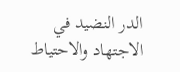الدر النضيد في الاجتهاد والاحتياط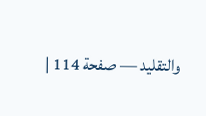والتقليد — صفحة 114 |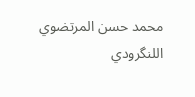محمد حسن المرتضوي اللنگرودي